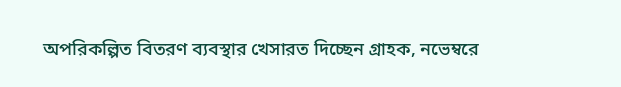অপরিকল্পিত বিতরণ ব্যবস্থার খেসারত দিচ্ছেন গ্রাহক, নভেম্বরে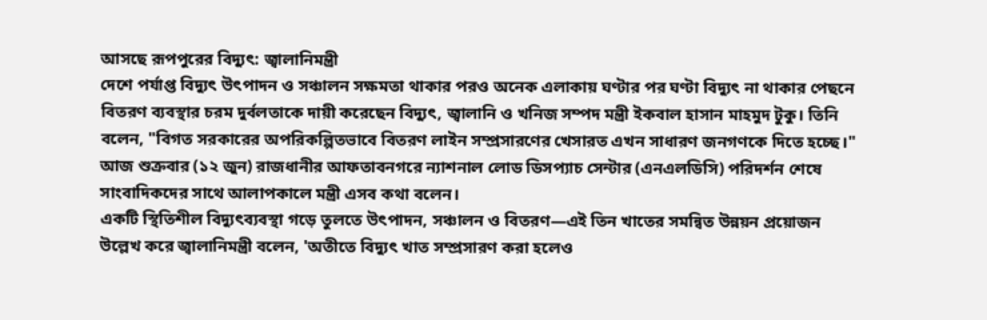আসছে রূপপুরের বিদ্যুৎ: জ্বালানিমন্ত্রী
দেশে পর্যাপ্ত বিদ্যুৎ উৎপাদন ও সঞ্চালন সক্ষমতা থাকার পরও অনেক এলাকায় ঘণ্টার পর ঘণ্টা বিদ্যুৎ না থাকার পেছনে বিতরণ ব্যবস্থার চরম দুর্বলতাকে দায়ী করেছেন বিদ্যুৎ, জ্বালানি ও খনিজ সম্পদ মন্ত্রী ইকবাল হাসান মাহমুদ টুকু। তিনি বলেন, "বিগত সরকারের অপরিকল্পিতভাবে বিতরণ লাইন সম্প্রসারণের খেসারত এখন সাধারণ জনগণকে দিতে হচ্ছে।"
আজ শুক্রবার (১২ জুন) রাজধানীর আফতাবনগরে ন্যাশনাল লোড ডিসপ্যাচ সেন্টার (এনএলডিসি) পরিদর্শন শেষে সাংবাদিকদের সাথে আলাপকালে মন্ত্রী এসব কথা বলেন।
একটি স্থিতিশীল বিদ্যুৎব্যবস্থা গড়ে তুলতে উৎপাদন, সঞ্চালন ও বিতরণ—এই তিন খাতের সমন্বিত উন্নয়ন প্রয়োজন উল্লেখ করে জ্বালানিমন্ত্রী বলেন, 'অতীতে বিদ্যুৎ খাত সম্প্রসারণ করা হলেও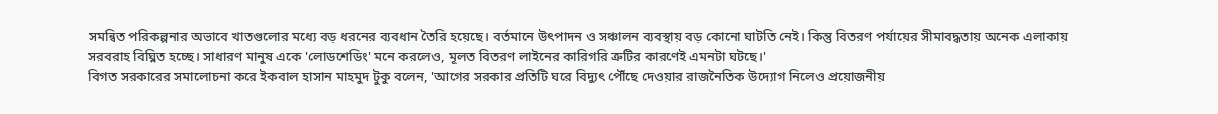সমন্বিত পরিকল্পনার অভাবে খাতগুলোর মধ্যে বড় ধরনের ব্যবধান তৈরি হয়েছে। বর্তমানে উৎপাদন ও সঞ্চালন ব্যবস্থায় বড় কোনো ঘাটতি নেই। কিন্তু বিতরণ পর্যায়ের সীমাবদ্ধতায় অনেক এলাকায় সরবরাহ বিঘ্নিত হচ্ছে। সাধারণ মানুষ একে 'লোডশেডিং' মনে করলেও, মূলত বিতরণ লাইনের কারিগরি ত্রুটির কারণেই এমনটা ঘটছে।'
বিগত সরকারের সমালোচনা করে ইকবাল হাসান মাহমুদ টুকু বলেন, 'আগের সরকার প্রতিটি ঘরে বিদ্যুৎ পৌঁছে দেওয়ার রাজনৈতিক উদ্যোগ নিলেও প্রয়োজনীয়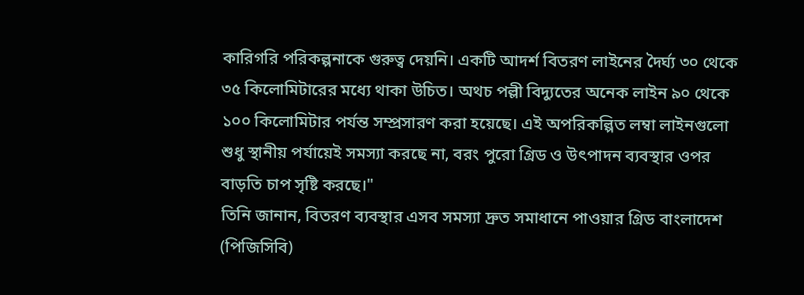কারিগরি পরিকল্পনাকে গুরুত্ব দেয়নি। একটি আদর্শ বিতরণ লাইনের দৈর্ঘ্য ৩০ থেকে ৩৫ কিলোমিটারের মধ্যে থাকা উচিত। অথচ পল্লী বিদ্যুতের অনেক লাইন ৯০ থেকে ১০০ কিলোমিটার পর্যন্ত সম্প্রসারণ করা হয়েছে। এই অপরিকল্পিত লম্বা লাইনগুলো শুধু স্থানীয় পর্যায়েই সমস্যা করছে না, বরং পুরো গ্রিড ও উৎপাদন ব্যবস্থার ওপর বাড়তি চাপ সৃষ্টি করছে।"
তিনি জানান, বিতরণ ব্যবস্থার এসব সমস্যা দ্রুত সমাধানে পাওয়ার গ্রিড বাংলাদেশ (পিজিসিবি)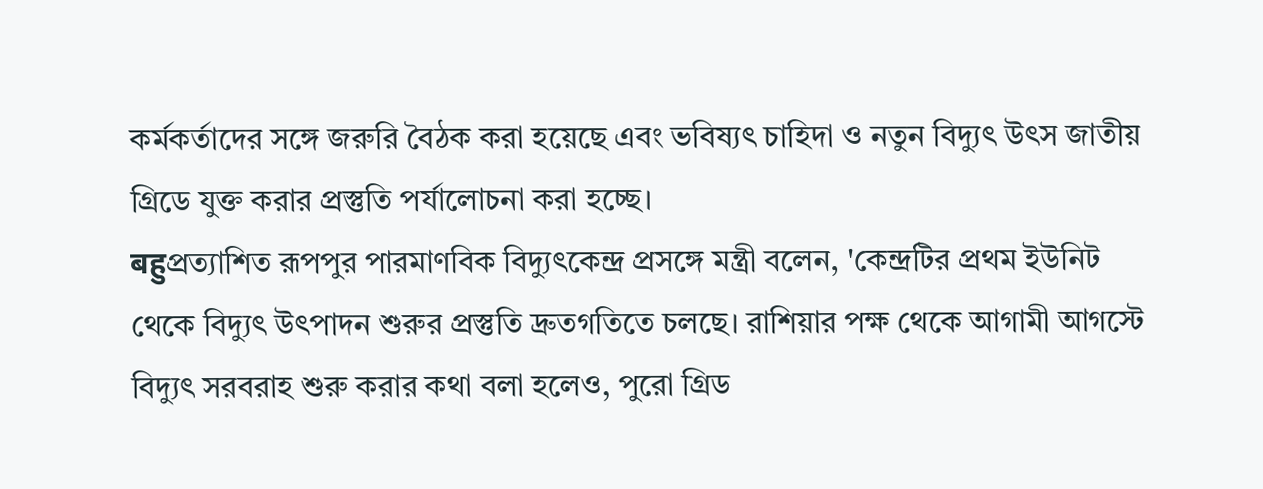কর্মকর্তাদের সঙ্গে জরুরি বৈঠক করা হয়েছে এবং ভবিষ্যৎ চাহিদা ও নতুন বিদ্যুৎ উৎস জাতীয় গ্রিডে যুক্ত করার প্রস্তুতি পর্যালোচনা করা হচ্ছে।
बहुপ্রত্যাশিত রূপপুর পারমাণবিক বিদ্যুৎকেন্দ্র প্রসঙ্গে মন্ত্রী বলেন, 'কেন্দ্রটির প্রথম ইউনিট থেকে বিদ্যুৎ উৎপাদন শুরুর প্রস্তুতি দ্রুতগতিতে চলছে। রাশিয়ার পক্ষ থেকে আগামী আগস্টে বিদ্যুৎ সরবরাহ শুরু করার কথা বলা হলেও, পুরো গ্রিড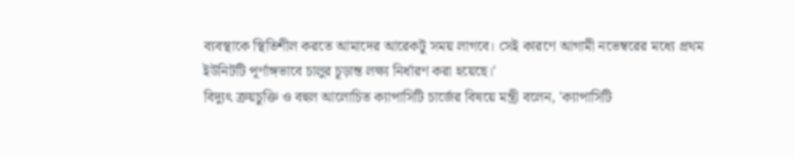ব্যবস্থাকে স্থিতিশীল করতে আমাদের আরেকটু সময় লাগবে। সেই কারণে আগামী নভেম্বরের মধ্যে প্রথম ইউনিটটি পূর্ণাঙ্গভাবে চালুর চূড়ান্ত লক্ষ্য নির্ধারণ করা হয়েছে।'
বিদ্যুৎ ক্রয়চুক্তি ও বহুল আলোচিত ক্যাপাসিটি চার্জের বিষয়ে মন্ত্রী বলেন, 'ক্যাপাসিটি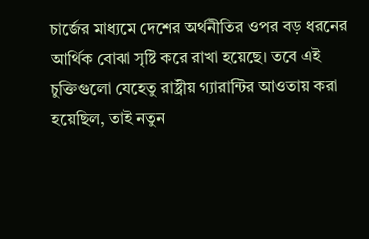চার্জের মাধ্যমে দেশের অর্থনীতির ওপর বড় ধরনের আর্থিক বোঝা সৃষ্টি করে রাখা হয়েছে। তবে এই চুক্তিগুলো যেহেতু রাষ্ট্রীয় গ্যারান্টির আওতায় করা হয়েছিল, তাই নতুন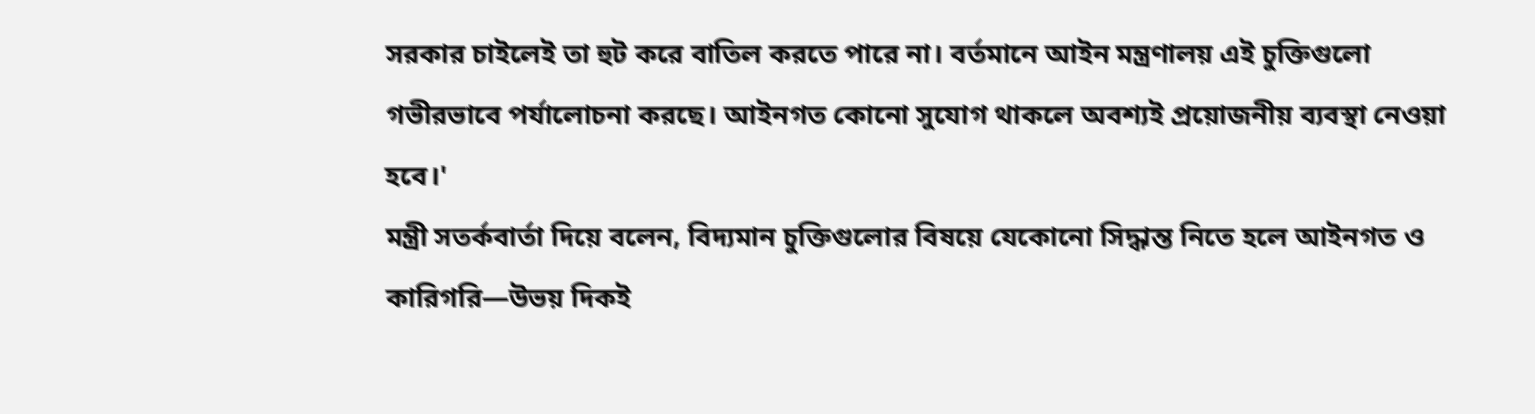সরকার চাইলেই তা হুট করে বাতিল করতে পারে না। বর্তমানে আইন মন্ত্রণালয় এই চুক্তিগুলো গভীরভাবে পর্যালোচনা করছে। আইনগত কোনো সুযোগ থাকলে অবশ্যই প্রয়োজনীয় ব্যবস্থা নেওয়া হবে।'
মন্ত্রী সতর্কবার্তা দিয়ে বলেন, বিদ্যমান চুক্তিগুলোর বিষয়ে যেকোনো সিদ্ধান্ত নিতে হলে আইনগত ও কারিগরি—উভয় দিকই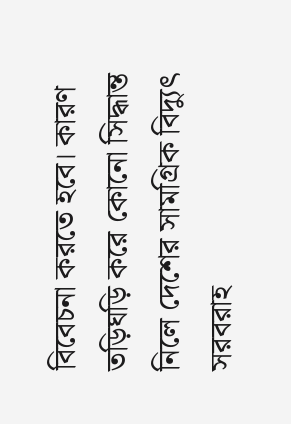বিবেচনা করতে হবে। কারণ তড়িঘড়ি করে কোনো সিদ্ধান্ত নিলে দেশের সামগ্রিক বিদ্যুৎ সরবরাহ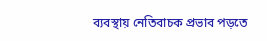ব্যবস্থায় নেতিবাচক প্রভাব পড়তে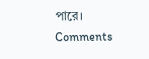পারে।
Comments